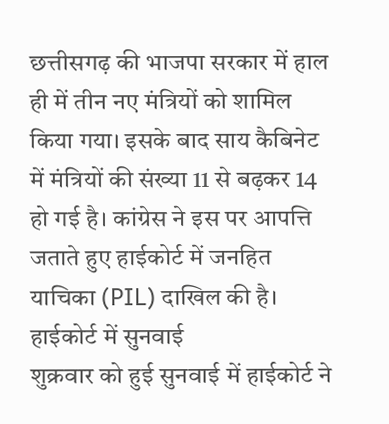छत्तीसगढ़ की भाजपा सरकार में हाल ही में तीन नए मंत्रियों को शामिल किया गया। इसके बाद साय कैबिनेट में मंत्रियों की संख्या 11 से बढ़कर 14 हो गई है। कांग्रेस ने इस पर आपत्ति जताते हुए हाईकोर्ट में जनहित याचिका (PIL) दाखिल की है।
हाईकोर्ट में सुनवाई
शुक्रवार को हुई सुनवाई में हाईकोर्ट ने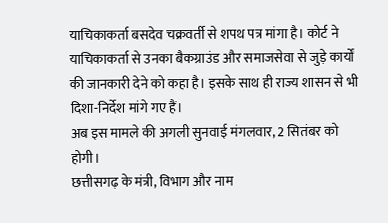याचिकाकर्ता बसदेव चक्रवर्ती से शपथ पत्र मांगा है। कोर्ट ने याचिकाकर्ता से उनका बैकग्राउंड और समाजसेवा से जुड़े कार्यों की जानकारी देने को कहा है। इसके साथ ही राज्य शासन से भी दिशा-निर्देश मांगे गए हैं।
अब इस मामले की अगली सुनवाई मंगलवार, 2 सितंबर को होगी।
छत्तीसगढ़ के मंत्री, विभाग और नाम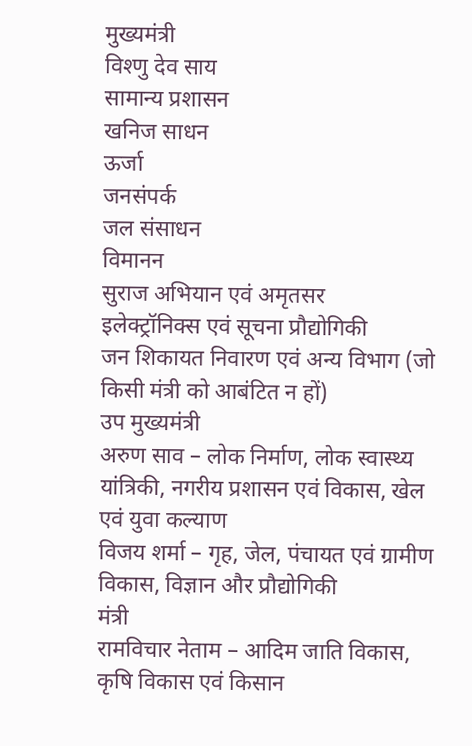मुख्यमंत्री
विश्णु देव साय
सामान्य प्रशासन
खनिज साधन
ऊर्जा
जनसंपर्क
जल संसाधन
विमानन
सुराज अभियान एवं अमृतसर
इलेक्ट्रॉनिक्स एवं सूचना प्रौद्योगिकी
जन शिकायत निवारण एवं अन्य विभाग (जो किसी मंत्री को आबंटित न हों)
उप मुख्यमंत्री
अरुण साव – लोक निर्माण, लोक स्वास्थ्य यांत्रिकी, नगरीय प्रशासन एवं विकास, खेल एवं युवा कल्याण
विजय शर्मा – गृह, जेल, पंचायत एवं ग्रामीण विकास, विज्ञान और प्रौद्योगिकी
मंत्री
रामविचार नेताम – आदिम जाति विकास, कृषि विकास एवं किसान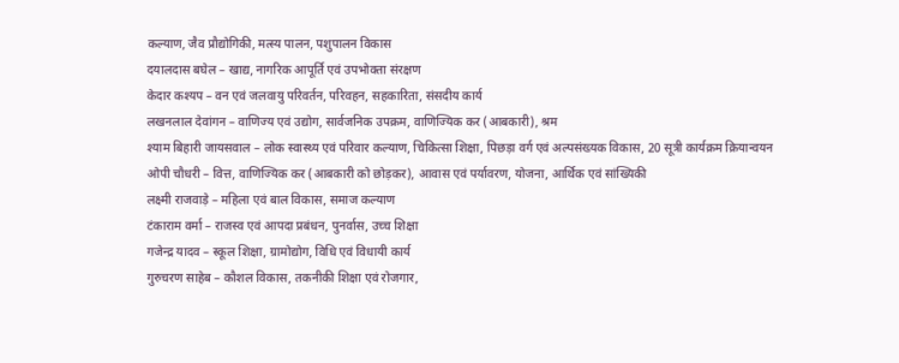कल्याण, जैव प्रौद्योगिकी, मत्स्य पालन, पशुपालन विकास
दयालदास बघेल – खाद्य, नागरिक आपूर्ति एवं उपभोक्ता संरक्षण
केदार कश्यप – वन एवं जलवायु परिवर्तन, परिवहन, सहकारिता, संसदीय कार्य
लखनलाल देवांगन – वाणिज्य एवं उद्योग, सार्वजनिक उपक्रम, वाणिज्यिक कर (आबकारी), श्रम
श्याम बिहारी जायसवाल – लोक स्वास्थ्य एवं परिवार कल्याण, चिकित्सा शिक्षा, पिछड़ा वर्ग एवं अल्पसंख्यक विकास, 20 सूत्री कार्यक्रम क्रियान्वयन
ओपी चौधरी – वित्त, वाणिज्यिक कर (आबकारी को छोड़कर), आवास एवं पर्यावरण, योजना, आर्थिक एवं सांख्यिकी
लक्ष्मी राजवाड़े – महिला एवं बाल विकास, समाज कल्याण
टंकाराम वर्मा – राजस्व एवं आपदा प्रबंधन, पुनर्वास, उच्च शिक्षा
गजेन्द्र यादव – स्कूल शिक्षा, ग्रामोद्योग, विधि एवं विधायी कार्य
गुरुचरण साहेब – कौशल विकास, तकनीकी शिक्षा एवं रोजगार,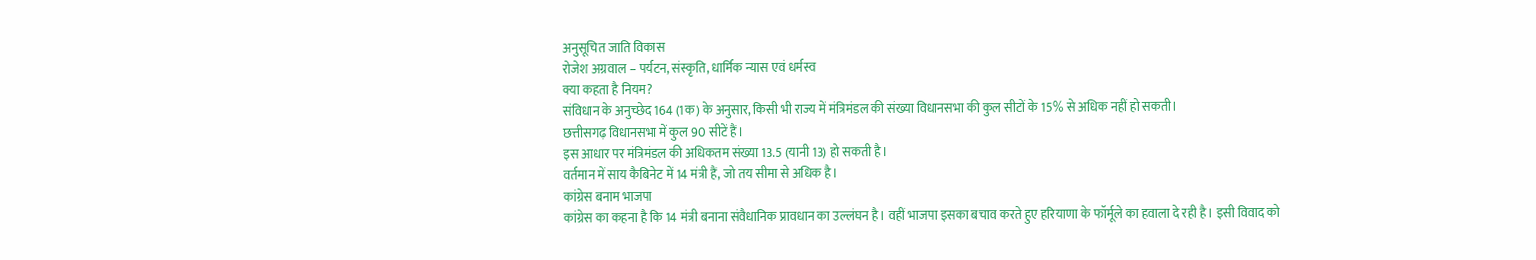अनुसूचित जाति विकास
रोजेश अग्रवाल – पर्यटन, संस्कृति, धार्मिक न्यास एवं धर्मस्व
क्या कहता है नियम?
संविधान के अनुच्छेद 164 (1क) के अनुसार, किसी भी राज्य में मंत्रिमंडल की संख्या विधानसभा की कुल सीटों के 15% से अधिक नहीं हो सकती।
छत्तीसगढ़ विधानसभा में कुल 90 सीटें हैं।
इस आधार पर मंत्रिमंडल की अधिकतम संख्या 13.5 (यानी 13) हो सकती है।
वर्तमान में साय कैबिनेट में 14 मंत्री हैं, जो तय सीमा से अधिक है।
कांग्रेस बनाम भाजपा
कांग्रेस का कहना है कि 14 मंत्री बनाना संवैधानिक प्रावधान का उल्लंघन है। वहीं भाजपा इसका बचाव करते हुए हरियाणा के फॉर्मूले का हवाला दे रही है। इसी विवाद को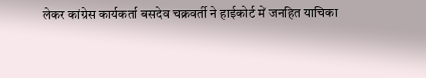लेकर कांग्रेस कार्यकर्ता बसदेव चक्रवर्ती ने हाईकोर्ट में जनहित याचिका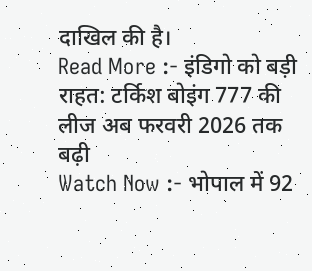दाखिल की है।
Read More :- इंडिगो को बड़ी राहत: टर्किश बोइंग 777 की लीज अब फरवरी 2026 तक बढ़ी
Watch Now :- भोपाल में 92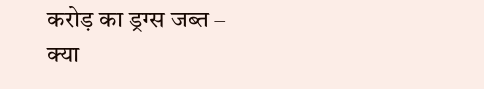करोड़ का ड्रग्स जब्त – क्या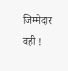जिम्मेदार वही !